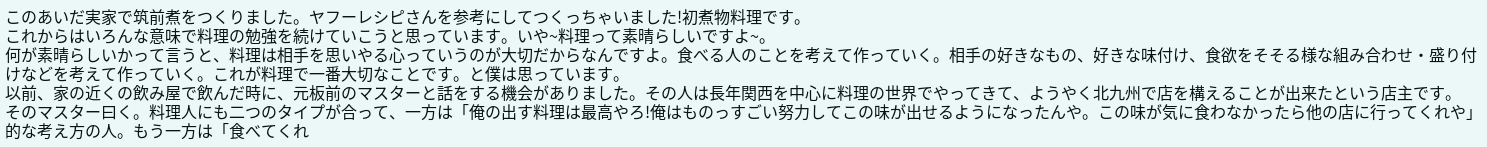このあいだ実家で筑前煮をつくりました。ヤフーレシピさんを参考にしてつくっちゃいました!初煮物料理です。
これからはいろんな意味で料理の勉強を続けていこうと思っています。いや~料理って素晴らしいですよ~。
何が素晴らしいかって言うと、料理は相手を思いやる心っていうのが大切だからなんですよ。食べる人のことを考えて作っていく。相手の好きなもの、好きな味付け、食欲をそそる様な組み合わせ・盛り付けなどを考えて作っていく。これが料理で一番大切なことです。と僕は思っています。
以前、家の近くの飲み屋で飲んだ時に、元板前のマスターと話をする機会がありました。その人は長年関西を中心に料理の世界でやってきて、ようやく北九州で店を構えることが出来たという店主です。
そのマスター曰く。料理人にも二つのタイプが合って、一方は「俺の出す料理は最高やろ!俺はものっすごい努力してこの味が出せるようになったんや。この味が気に食わなかったら他の店に行ってくれや」的な考え方の人。もう一方は「食べてくれ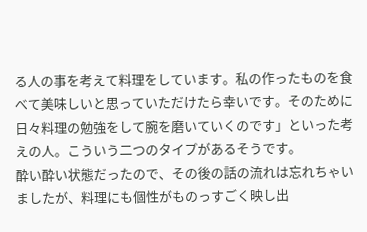る人の事を考えて料理をしています。私の作ったものを食べて美味しいと思っていただけたら幸いです。そのために日々料理の勉強をして腕を磨いていくのです」といった考えの人。こういう二つのタイプがあるそうです。
酔い酔い状態だったので、その後の話の流れは忘れちゃいましたが、料理にも個性がものっすごく映し出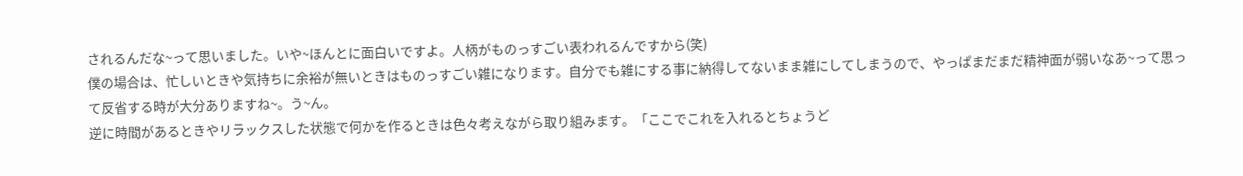されるんだな~って思いました。いや~ほんとに面白いですよ。人柄がものっすごい表われるんですから(笑)
僕の場合は、忙しいときや気持ちに余裕が無いときはものっすごい雑になります。自分でも雑にする事に納得してないまま雑にしてしまうので、やっぱまだまだ精神面が弱いなあ~って思って反省する時が大分ありますね~。う~ん。
逆に時間があるときやリラックスした状態で何かを作るときは色々考えながら取り組みます。「ここでこれを入れるとちょうど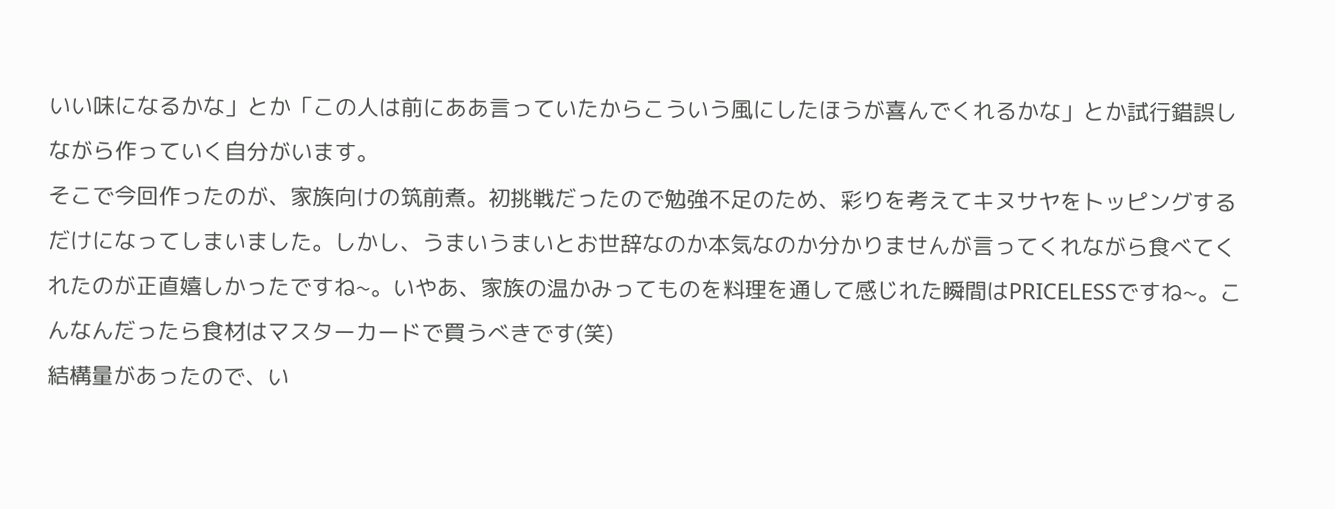いい味になるかな」とか「この人は前にああ言っていたからこういう風にしたほうが喜んでくれるかな」とか試行錯誤しながら作っていく自分がいます。
そこで今回作ったのが、家族向けの筑前煮。初挑戦だったので勉強不足のため、彩りを考えてキヌサヤをトッピングするだけになってしまいました。しかし、うまいうまいとお世辞なのか本気なのか分かりませんが言ってくれながら食べてくれたのが正直嬉しかったですね~。いやあ、家族の温かみってものを料理を通して感じれた瞬間はPRICELESSですね~。こんなんだったら食材はマスターカードで買うべきです(笑)
結構量があったので、い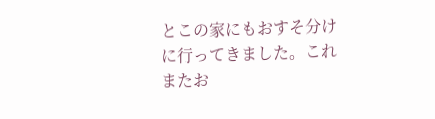とこの家にもおすそ分けに行ってきました。これまたお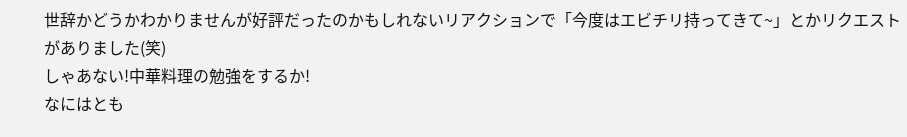世辞かどうかわかりませんが好評だったのかもしれないリアクションで「今度はエビチリ持ってきて~」とかリクエストがありました(笑)
しゃあない!中華料理の勉強をするか!
なにはとも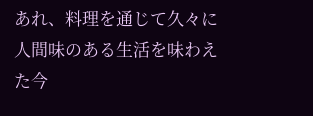あれ、料理を通じて久々に人間味のある生活を味わえた今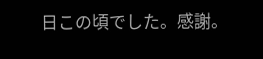日この頃でした。感謝。